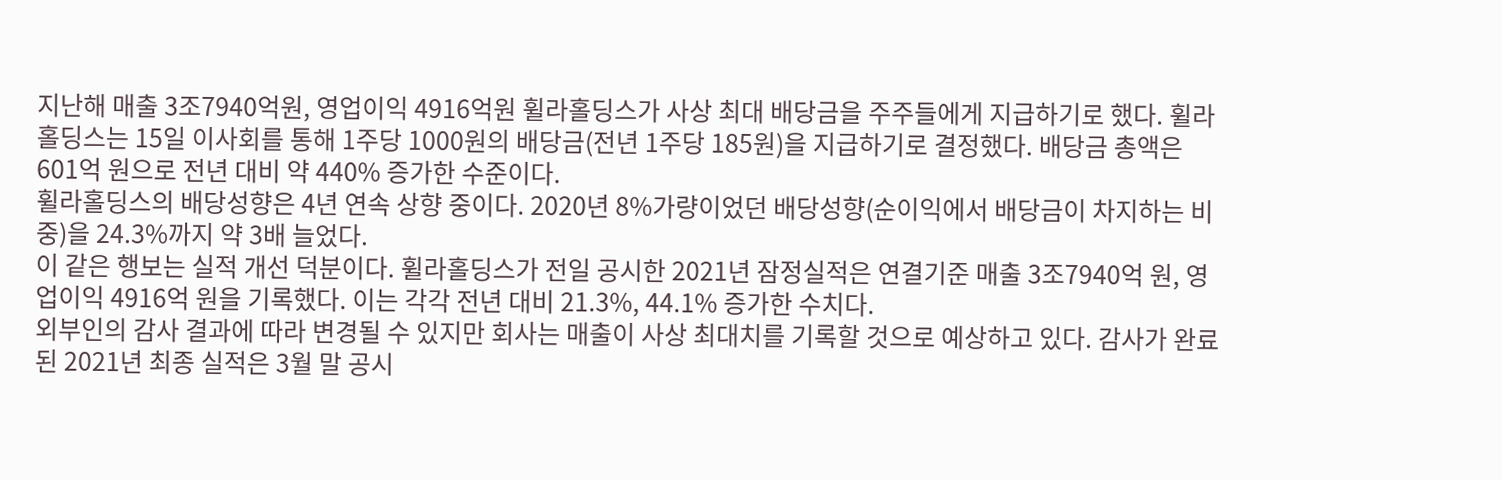지난해 매출 3조7940억원, 영업이익 4916억원 휠라홀딩스가 사상 최대 배당금을 주주들에게 지급하기로 했다. 휠라홀딩스는 15일 이사회를 통해 1주당 1000원의 배당금(전년 1주당 185원)을 지급하기로 결정했다. 배당금 총액은 601억 원으로 전년 대비 약 440% 증가한 수준이다.
휠라홀딩스의 배당성향은 4년 연속 상향 중이다. 2020년 8%가량이었던 배당성향(순이익에서 배당금이 차지하는 비중)을 24.3%까지 약 3배 늘었다.
이 같은 행보는 실적 개선 덕분이다. 휠라홀딩스가 전일 공시한 2021년 잠정실적은 연결기준 매출 3조7940억 원, 영업이익 4916억 원을 기록했다. 이는 각각 전년 대비 21.3%, 44.1% 증가한 수치다.
외부인의 감사 결과에 따라 변경될 수 있지만 회사는 매출이 사상 최대치를 기록할 것으로 예상하고 있다. 감사가 완료된 2021년 최종 실적은 3월 말 공시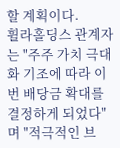할 계획이다.
휠라홀딩스 관계자는 "주주 가치 극대화 기조에 따라 이번 배당금 확대를 결정하게 되었다"며 "적극적인 브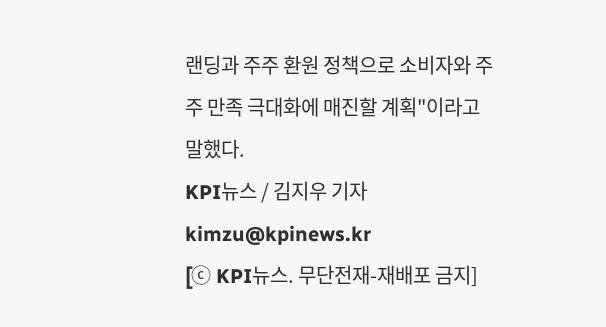랜딩과 주주 환원 정책으로 소비자와 주주 만족 극대화에 매진할 계획"이라고 말했다.
KPI뉴스 / 김지우 기자 kimzu@kpinews.kr
[ⓒ KPI뉴스. 무단전재-재배포 금지]